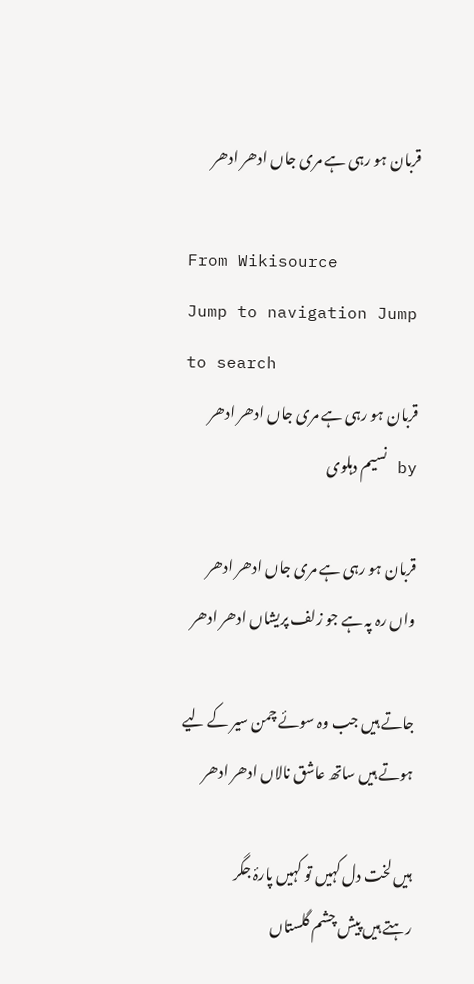قربان ہو رہی ہے مری جاں ادھر ادھر

From Wikisource
Jump to navigation Jump to search
قربان ہو رہی ہے مری جاں ادھر ادھر
by نسیم دہلوی

قربان ہو رہی ہے مری جاں ادھر ادھر
واں رہ پہ ہے جو زلف پریشاں ادھر ادھر

جاتے ہیں جب وہ سوئے چمن سیر کے لیے
ہوتے ہیں ساتھ عاشق نالاں ادھر ادھر

ہیں لخت دل کہیں تو کہیں پارۂ جگر
رہتے ہیں پیش چشم گلستاں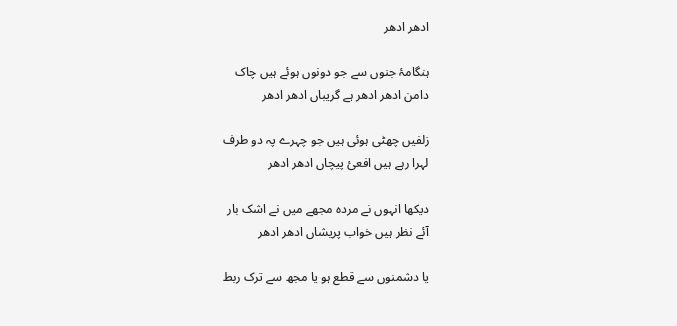ادھر ادھر

ہنگامۂ جنوں سے جو دونوں ہوئے ہیں چاک
دامن ادھر ادھر ہے گریباں ادھر ادھر

زلفیں چھٹی ہوئی ہیں جو چہرے پہ دو طرف
لہرا رہے ہیں افعیٔ پیچاں ادھر ادھر

دیکھا انہوں نے مردہ مجھے میں نے اشک بار
آئے نظر ہیں خواب پریشاں ادھر ادھر

یا دشمنوں سے قطع ہو یا مجھ سے ترک ربط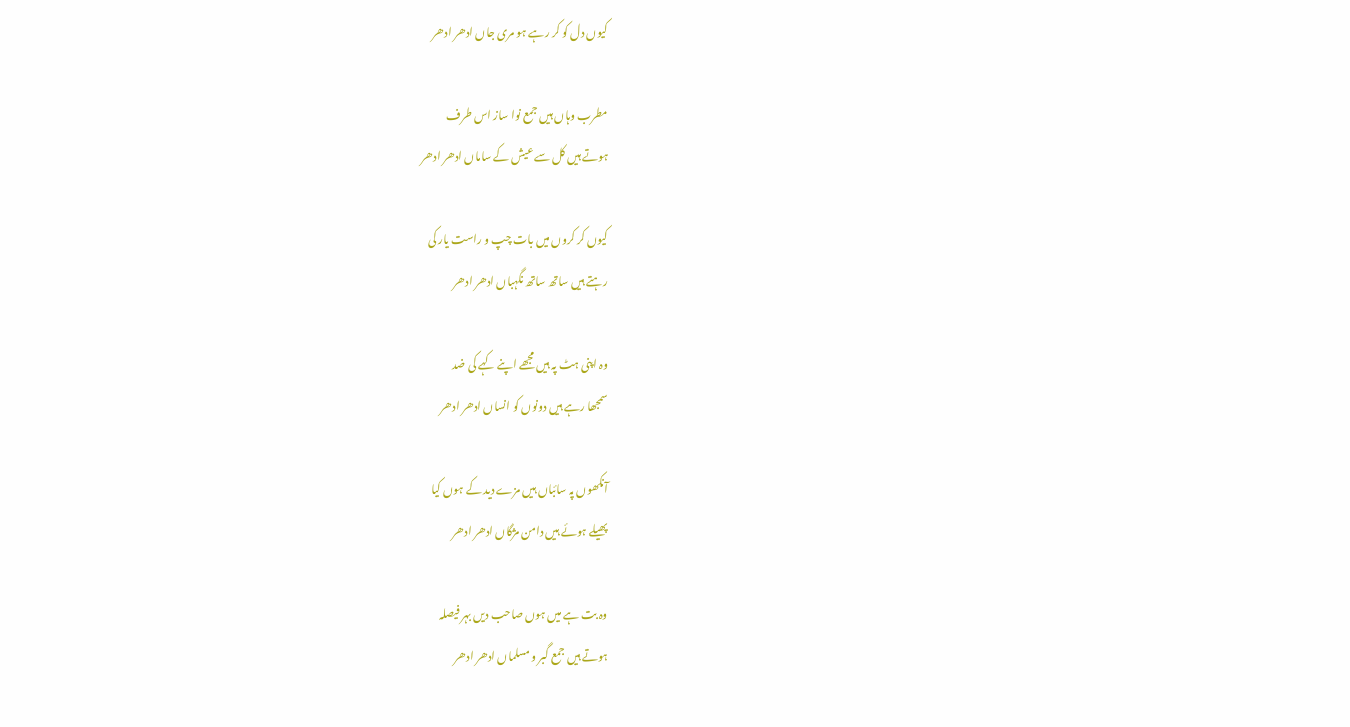کیوں دل کو کر رہے ہو مری جاں ادھر ادھر

مطرب وہاں ہیں جمع نوا ساز اس طرف
ہوتے ہیں کل سے عیش کے ساماں ادھر ادھر

کیوں کر کروں میں بات چپ و راست یار کی
رہتے ہیں ساتھ ساتھ نگہباں ادھر ادھر

وہ اپنی ہٹ پہ ہیں مجھے اپنے کہے کی ضد
سمجھا رہے ہیں دونوں کو انساں ادھر ادھر

آنکھوں پہ سائباں ہیں مزے دید کے ہوں کیا
پھیلے ہوئے ہیں دامن مژگاں ادھر ادھر

وہ بت ہے میں ہوں صاحب دیں بہر فیصلہ
ہوتے ہیں جمع گبر و مسلماں ادھر ادھر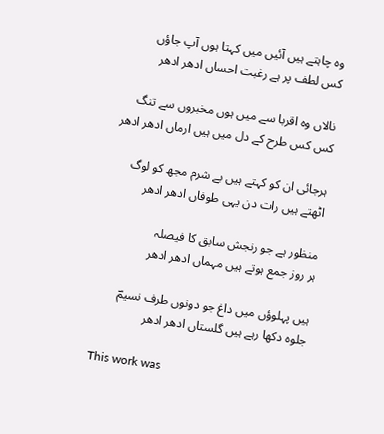وہ چاہتے ہیں آئیں میں کہتا ہوں آپ جاؤں
کس لطف پر ہے رغبت احساں ادھر ادھر

نالاں وہ اقربا سے میں ہوں مخبروں سے تنگ
کس کس طرح کے دل میں ہیں ارماں ادھر ادھر

ہرجائی ان کو کہتے ہیں بے شرم مجھ کو لوگ
اٹھتے ہیں رات دن یہی طوفاں ادھر ادھر

منظور ہے جو رنجش سابق کا فیصلہ
ہر روز جمع ہوتے ہیں مہماں ادھر ادھر

ہیں پہلوؤں میں داغ جو دونوں طرف نسیمؔ
جلوہ دکھا رہے ہیں گلستاں ادھر ادھر

This work was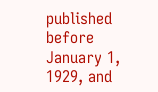published before January 1, 1929, and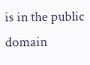is in the public domain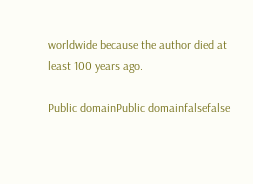worldwide because the author died at least 100 years ago.

Public domainPublic domainfalsefalse